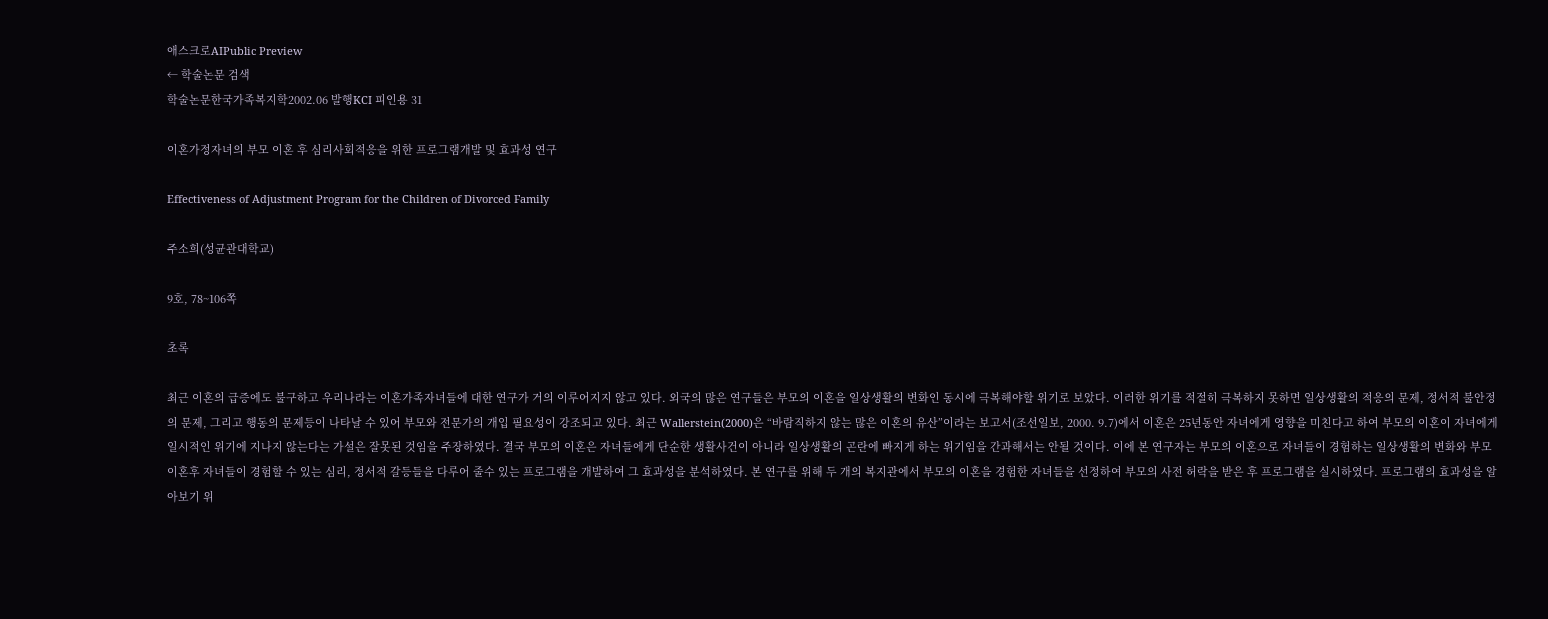애스크로AIPublic Preview
← 학술논문 검색
학술논문한국가족복지학2002.06 발행KCI 피인용 31

이혼가정자녀의 부모 이혼 후 심리사회적응을 위한 프로그램개발 및 효과성 연구

Effectiveness of Adjustment Program for the Children of Divorced Family

주소희(성균관대학교)

9호, 78~106쪽

초록

최근 이혼의 급증에도 불구하고 우리나라는 이혼가족자녀들에 대한 연구가 거의 이루어지지 않고 있다. 외국의 많은 연구들은 부모의 이혼을 일상생활의 변화인 동시에 극복해야할 위기로 보았다. 이러한 위기를 적절히 극복하지 못하면 일상생활의 적응의 문제, 정서적 불안정의 문제, 그리고 행동의 문제등이 나타날 수 있어 부모와 전문가의 개입 필요성이 강조되고 있다. 최근 Wallerstein(2000)은 “바람직하지 않는 많은 이혼의 유산”이라는 보고서(조선일보, 2000. 9.7)에서 이혼은 25년동안 자녀에게 영향을 미친다고 하여 부모의 이혼이 자녀에게 일시적인 위기에 지나지 않는다는 가설은 잘못된 것임을 주장하였다. 결국 부모의 이혼은 자녀들에게 단순한 생활사건이 아니라 일상생활의 곤란에 빠지게 하는 위기임을 간과해서는 안될 것이다. 이에 본 연구자는 부모의 이혼으로 자녀들이 경험하는 일상생활의 변화와 부모 이혼후 자녀들이 경험할 수 있는 심리, 정서적 갈등들을 다루어 줄수 있는 프로그램을 개발하여 그 효과성을 분석하였다. 본 연구를 위해 두 개의 복지관에서 부모의 이혼을 경험한 자녀들을 선정하여 부모의 사전 허락을 받은 후 프로그램을 실시하였다. 프로그램의 효과성을 알아보기 위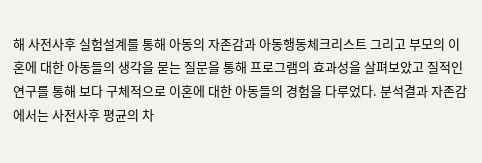해 사전사후 실험설계를 통해 아동의 자존감과 아동행동체크리스트 그리고 부모의 이혼에 대한 아동들의 생각을 묻는 질문을 통해 프로그램의 효과성을 살펴보았고 질적인 연구를 통해 보다 구체적으로 이혼에 대한 아동들의 경험을 다루었다. 분석결과 자존감에서는 사전사후 평균의 차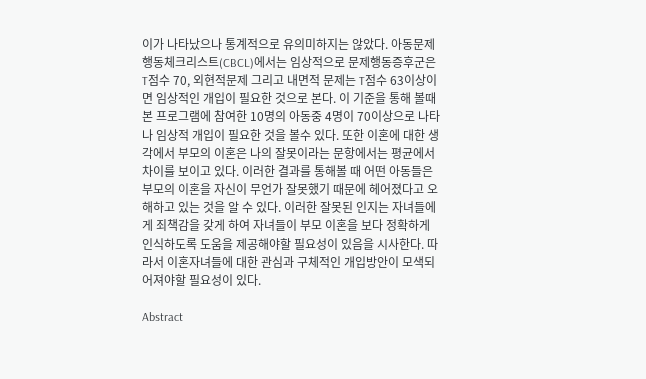이가 나타났으나 통계적으로 유의미하지는 않았다. 아동문제행동체크리스트(CBCL)에서는 임상적으로 문제행동증후군은 T점수 70, 외현적문제 그리고 내면적 문제는 T점수 63이상이면 임상적인 개입이 필요한 것으로 본다. 이 기준을 통해 볼때 본 프로그램에 참여한 10명의 아동중 4명이 70이상으로 나타나 임상적 개입이 필요한 것을 볼수 있다. 또한 이혼에 대한 생각에서 부모의 이혼은 나의 잘못이라는 문항에서는 평균에서 차이를 보이고 있다. 이러한 결과를 통해볼 때 어떤 아동들은 부모의 이혼을 자신이 무언가 잘못했기 때문에 헤어졌다고 오해하고 있는 것을 알 수 있다. 이러한 잘못된 인지는 자녀들에게 죄책감을 갖게 하여 자녀들이 부모 이혼을 보다 정확하게 인식하도록 도움을 제공해야할 필요성이 있음을 시사한다. 따라서 이혼자녀들에 대한 관심과 구체적인 개입방안이 모색되어져야할 필요성이 있다.

Abstract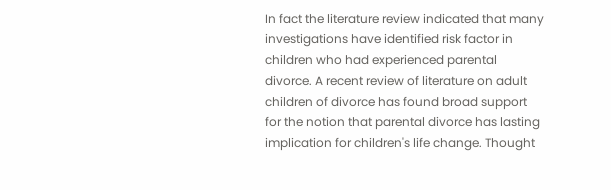In fact the literature review indicated that many investigations have identified risk factor in children who had experienced parental divorce. A recent review of literature on adult children of divorce has found broad support for the notion that parental divorce has lasting implication for children's life change. Thought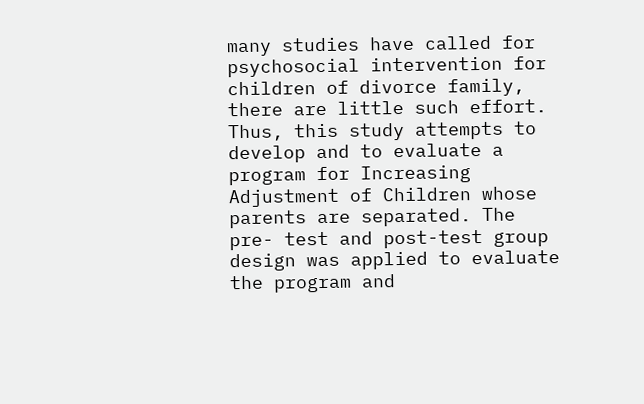many studies have called for psychosocial intervention for children of divorce family, there are little such effort. Thus, this study attempts to develop and to evaluate a program for Increasing Adjustment of Children whose parents are separated. The pre- test and post-test group design was applied to evaluate the program and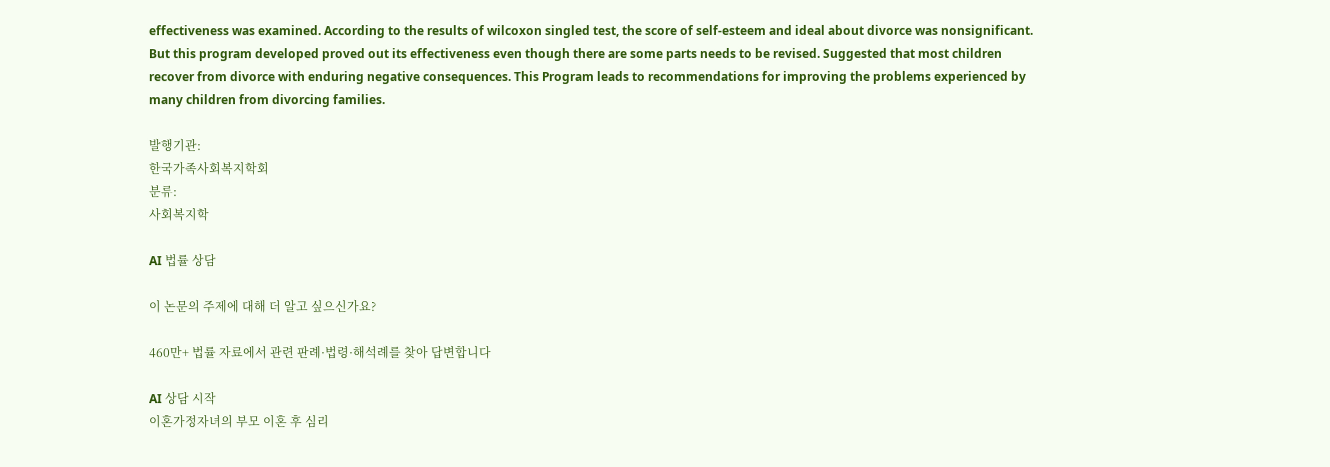effectiveness was examined. According to the results of wilcoxon singled test, the score of self-esteem and ideal about divorce was nonsignificant. But this program developed proved out its effectiveness even though there are some parts needs to be revised. Suggested that most children recover from divorce with enduring negative consequences. This Program leads to recommendations for improving the problems experienced by many children from divorcing families.

발행기관:
한국가족사회복지학회
분류:
사회복지학

AI 법률 상담

이 논문의 주제에 대해 더 알고 싶으신가요?

460만+ 법률 자료에서 관련 판례·법령·해석례를 찾아 답변합니다

AI 상담 시작
이혼가정자녀의 부모 이혼 후 심리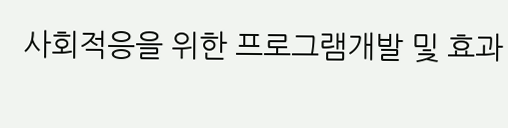사회적응을 위한 프로그램개발 및 효과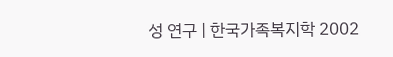성 연구 | 한국가족복지학 2002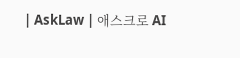| AskLaw | 애스크로 AI